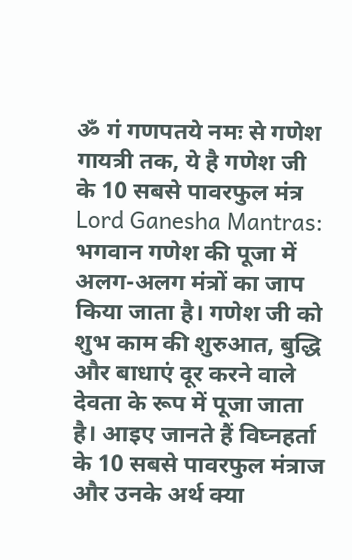ॐ गं गणपतये नमः से गणेश गायत्री तक, ये है गणेश जी के 10 सबसे पावरफुल मंत्र
Lord Ganesha Mantras: भगवान गणेश की पूजा में अलग-अलग मंत्रों का जाप किया जाता है। गणेश जी को शुभ काम की शुरुआत, बुद्धि और बाधाएं दूर करने वाले देवता के रूप में पूजा जाता है। आइए जानते हैं विघ्नहर्ता के 10 सबसे पावरफुल मंत्राज और उनके अर्थ क्या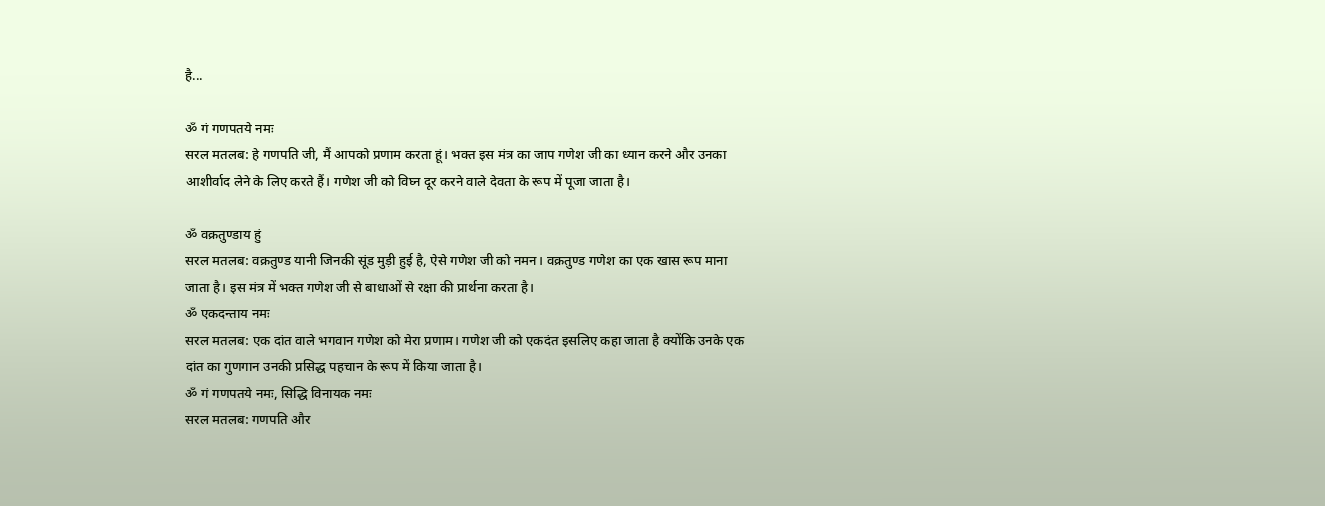है...

ॐ गं गणपतये नमः
सरल मतलब: हे गणपति जी, मैं आपको प्रणाम करता हूं। भक्त इस मंत्र का जाप गणेश जी का ध्यान करने और उनका आशीर्वाद लेने के लिए करते हैं। गणेश जी को विघ्न दूर करने वाले देवता के रूप में पूजा जाता है।

ॐ वक्रतुण्डाय हुं
सरल मतलब: वक्रतुण्ड यानी जिनकी सूंड मुड़ी हुई है, ऐसे गणेश जी को नमन। वक्रतुण्ड गणेश का एक खास रूप माना जाता है। इस मंत्र में भक्त गणेश जी से बाधाओं से रक्षा की प्रार्थना करता है।
ॐ एकदन्ताय नमः
सरल मतलब: एक दांत वाले भगवान गणेश को मेरा प्रणाम। गणेश जी को एकदंत इसलिए कहा जाता है क्योंकि उनके एक दांत का गुणगान उनकी प्रसिद्ध पहचान के रूप में किया जाता है।
ॐ गं गणपतये नमः, सिद्धि विनायक नमः
सरल मतलब: गणपति और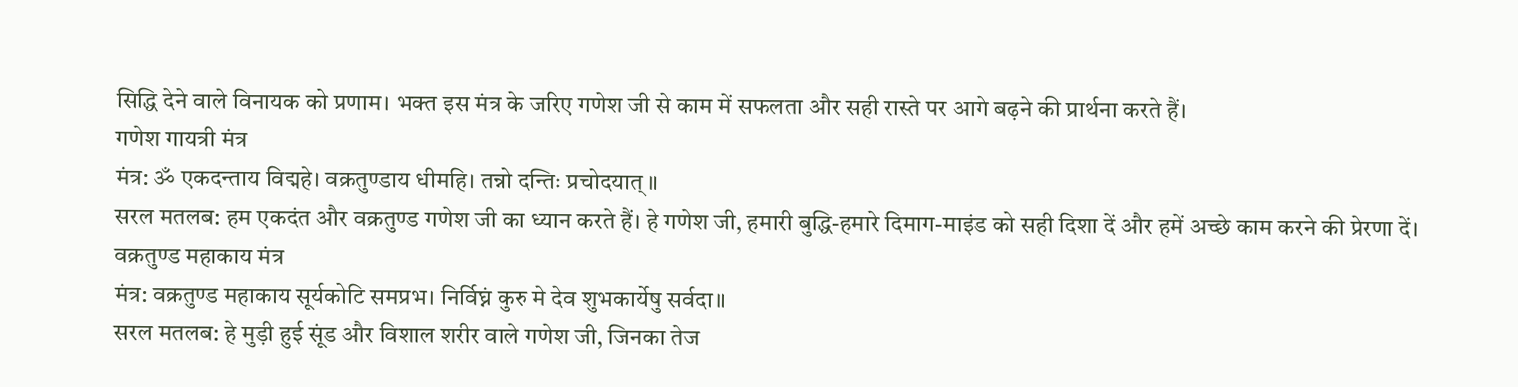सिद्धि देने वाले विनायक को प्रणाम। भक्त इस मंत्र के जरिए गणेश जी से काम में सफलता और सही रास्ते पर आगे बढ़ने की प्रार्थना करते हैं।
गणेश गायत्री मंत्र
मंत्र: ॐ एकदन्ताय विद्महे। वक्रतुण्डाय धीमहि। तन्नो दन्तिः प्रचोदयात्॥
सरल मतलब: हम एकदंत और वक्रतुण्ड गणेश जी का ध्यान करते हैं। हे गणेश जी, हमारी बुद्धि-हमारे दिमाग-माइंड को सही दिशा दें और हमें अच्छे काम करने की प्रेरणा दें।
वक्रतुण्ड महाकाय मंत्र
मंत्र: वक्रतुण्ड महाकाय सूर्यकोटि समप्रभ। निर्विघ्नं कुरु मे देव शुभकार्येषु सर्वदा॥
सरल मतलब: हे मुड़ी हुई सूंड और विशाल शरीर वाले गणेश जी, जिनका तेज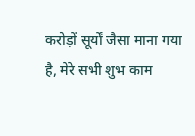करोड़ों सूर्यों जैसा माना गया है, मेरे सभी शुभ काम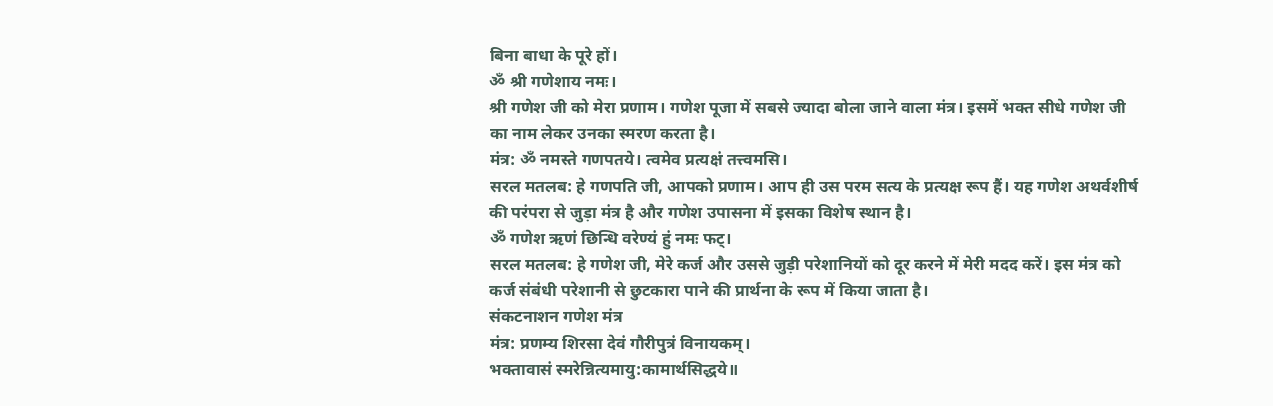बिना बाधा के पूरे हों।
ॐ श्री गणेशाय नमः।
श्री गणेश जी को मेरा प्रणाम। गणेश पूजा में सबसे ज्यादा बोला जाने वाला मंत्र। इसमें भक्त सीधे गणेश जी का नाम लेकर उनका स्मरण करता है।
मंत्र: ॐ नमस्ते गणपतये। त्वमेव प्रत्यक्षं तत्त्वमसि।
सरल मतलब: हे गणपति जी, आपको प्रणाम। आप ही उस परम सत्य के प्रत्यक्ष रूप हैं। यह गणेश अथर्वशीर्ष की परंपरा से जुड़ा मंत्र है और गणेश उपासना में इसका विशेष स्थान है।
ॐ गणेश ऋणं छिन्धि वरेण्यं हुं नमः फट्।
सरल मतलब: हे गणेश जी, मेरे कर्ज और उससे जुड़ी परेशानियों को दूर करने में मेरी मदद करें। इस मंत्र को कर्ज संबंधी परेशानी से छुटकारा पाने की प्रार्थना के रूप में किया जाता है।
संकटनाशन गणेश मंत्र
मंत्र: प्रणम्य शिरसा देवं गौरीपुत्रं विनायकम्।
भक्तावासं स्मरेन्नित्यमायु:कामार्थसिद्धये॥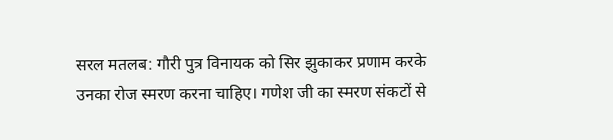सरल मतलब: गौरी पुत्र विनायक को सिर झुकाकर प्रणाम करके उनका रोज स्मरण करना चाहिए। गणेश जी का स्मरण संकटों से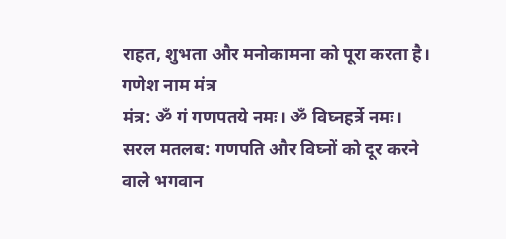राहत, शुभता और मनोकामना को पूरा करता है।
गणेश नाम मंत्र
मंत्र: ॐ गं गणपतये नमः। ॐ विघ्नहर्त्रे नमः।
सरल मतलब: गणपति और विघ्नों को दूर करने वाले भगवान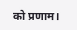को प्रणाम।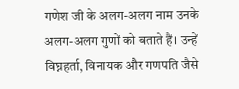गणेश जी के अलग-अलग नाम उनके अलग-अलग गुणों को बताते हैं। उन्हें विघ्नहर्ता, विनायक और गणपति जैसे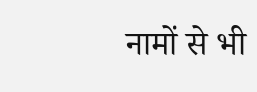नामों से भी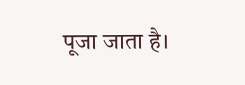पूजा जाता है।